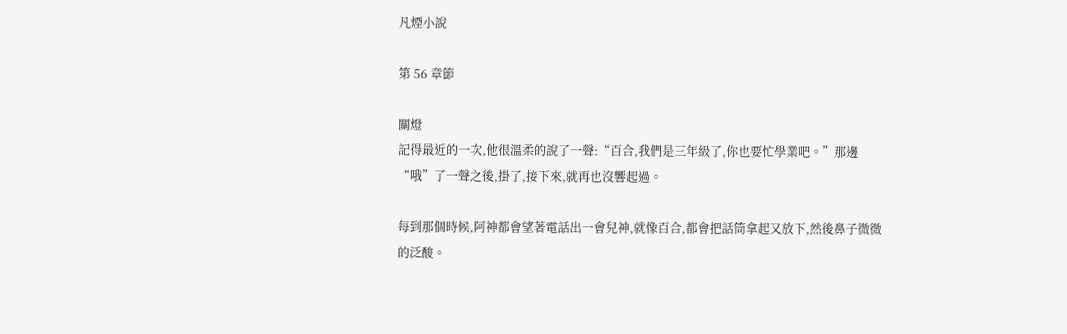凡煙小說

第 56 章節

關燈
記得最近的一次,他很溫柔的說了一聲:“百合,我們是三年級了,你也要忙學業吧。”那邊“哦”了一聲之後,掛了,接下來,就再也沒響起過。

每到那個時候,阿神都會望著電話出一會兒神,就像百合,都會把話筒拿起又放下,然後鼻子微微的泛酸。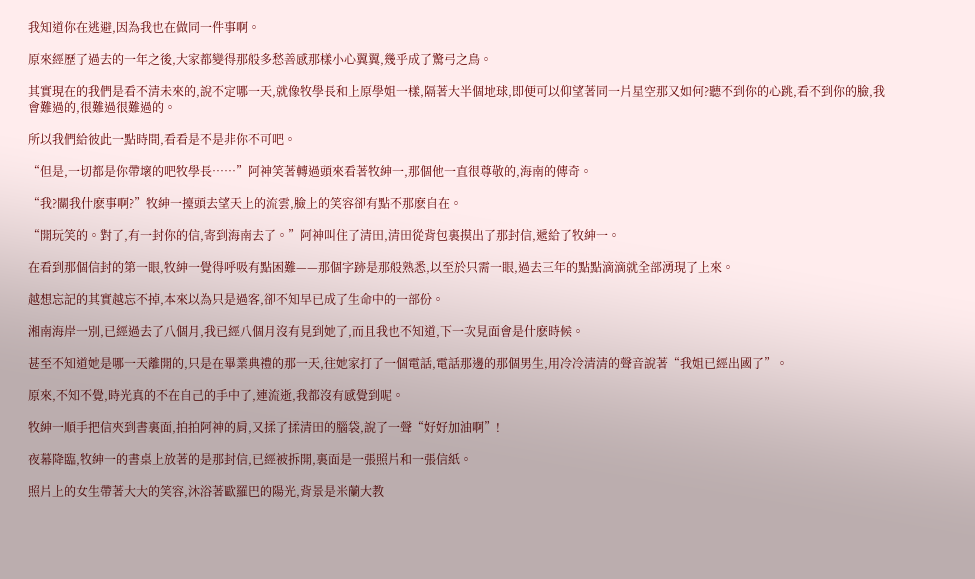我知道你在逃避,因為我也在做同一件事啊。

原來經歷了過去的一年之後,大家都變得那般多愁善感那樣小心翼翼,幾乎成了驚弓之鳥。

其實現在的我們是看不清未來的,說不定哪一天,就像牧學長和上原學姐一樣,隔著大半個地球,即便可以仰望著同一片星空那又如何?聽不到你的心跳,看不到你的臉,我會難過的,很難過很難過的。

所以我們給彼此一點時間,看看是不是非你不可吧。

“但是,一切都是你帶壞的吧牧學長……”阿神笑著轉過頭來看著牧紳一,那個他一直很尊敬的,海南的傳奇。

“我?關我什麽事啊?”牧紳一擡頭去望天上的流雲,臉上的笑容卻有點不那麽自在。

“開玩笑的。對了,有一封你的信,寄到海南去了。”阿神叫住了清田,清田從背包裏摸出了那封信,遞給了牧紳一。

在看到那個信封的第一眼,牧紳一覺得呼吸有點困難——那個字跡是那般熟悉,以至於只需一眼,過去三年的點點滴滴就全部湧現了上來。

越想忘記的其實越忘不掉,本來以為只是過客,卻不知早已成了生命中的一部份。

湘南海岸一別,已經過去了八個月,我已經八個月沒有見到她了,而且我也不知道,下一次見面會是什麽時候。

甚至不知道她是哪一天離開的,只是在畢業典禮的那一天,往她家打了一個電話,電話那邊的那個男生,用冷冷清清的聲音說著“我姐已經出國了”。

原來,不知不覺,時光真的不在自己的手中了,連流逝,我都沒有感覺到呢。

牧紳一順手把信夾到書裏面,拍拍阿神的肩,又揉了揉清田的腦袋,說了一聲“好好加油啊”!

夜幕降臨,牧紳一的書桌上放著的是那封信,已經被拆開,裏面是一張照片和一張信紙。

照片上的女生帶著大大的笑容,沐浴著歐羅巴的陽光,背景是米蘭大教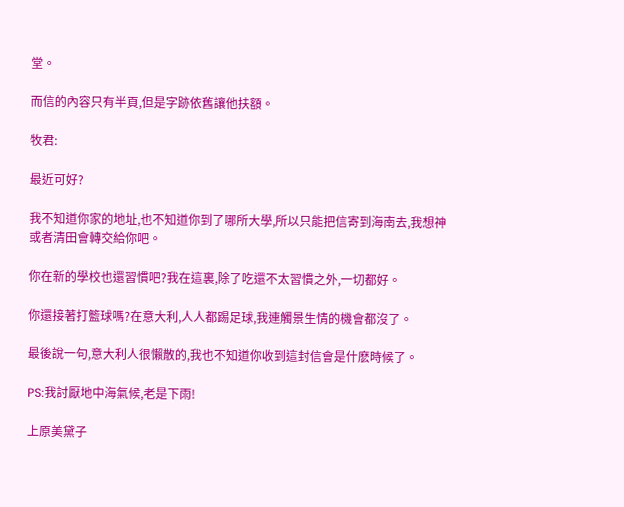堂。

而信的內容只有半頁,但是字跡依舊讓他扶額。

牧君:

最近可好?

我不知道你家的地址,也不知道你到了哪所大學,所以只能把信寄到海南去,我想神或者清田會轉交給你吧。

你在新的學校也還習慣吧?我在這裏,除了吃還不太習慣之外,一切都好。

你還接著打籃球嗎?在意大利,人人都踢足球,我連觸景生情的機會都沒了。

最後說一句,意大利人很懶散的,我也不知道你收到這封信會是什麽時候了。

PS:我討厭地中海氣候,老是下雨!

上原美黛子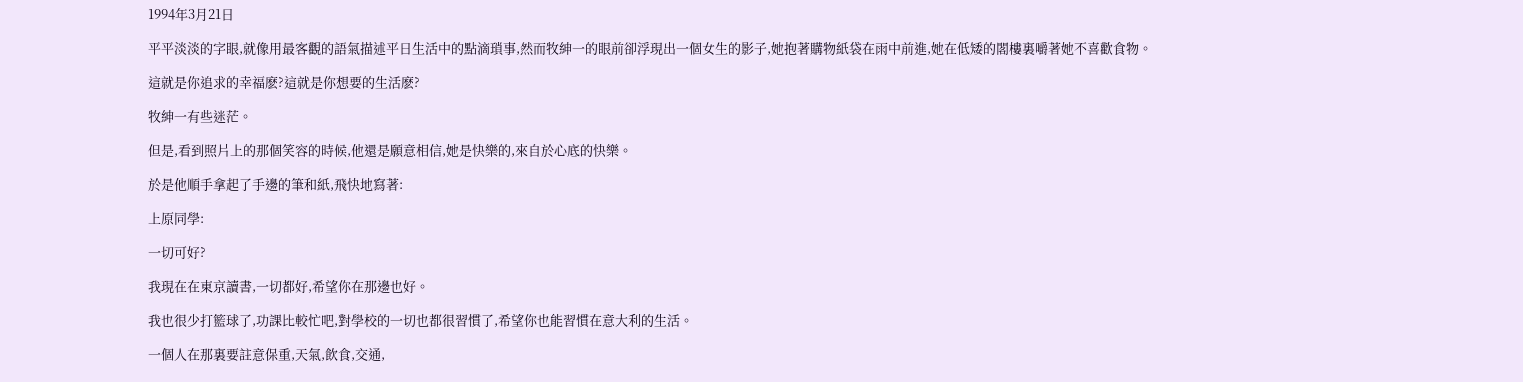1994年3月21日

平平淡淡的字眼,就像用最客觀的語氣描述平日生活中的點滴瑣事,然而牧紳一的眼前卻浮現出一個女生的影子,她抱著購物紙袋在雨中前進,她在低矮的閣樓裏嚼著她不喜歡食物。

這就是你追求的幸福麽?這就是你想要的生活麽?

牧紳一有些迷茫。

但是,看到照片上的那個笑容的時候,他還是願意相信,她是快樂的,來自於心底的快樂。

於是他順手拿起了手邊的筆和紙,飛快地寫著:

上原同學:

一切可好?

我現在在東京讀書,一切都好,希望你在那邊也好。

我也很少打籃球了,功課比較忙吧,對學校的一切也都很習慣了,希望你也能習慣在意大利的生活。

一個人在那裏要註意保重,天氣,飲食,交通,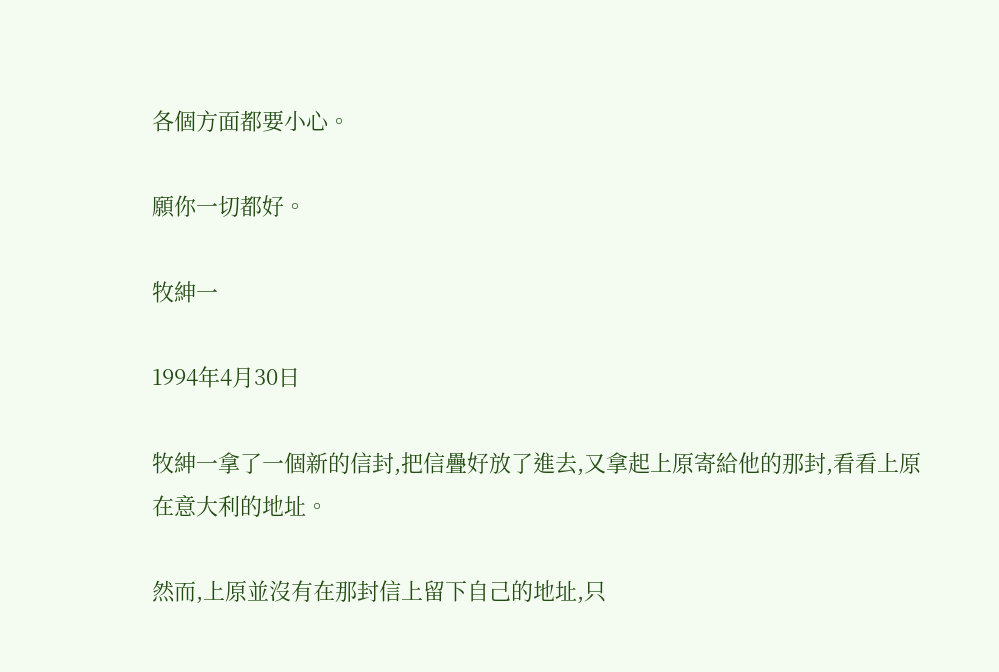各個方面都要小心。

願你一切都好。

牧紳一

1994年4月30日

牧紳一拿了一個新的信封,把信疊好放了進去,又拿起上原寄給他的那封,看看上原在意大利的地址。

然而,上原並沒有在那封信上留下自己的地址,只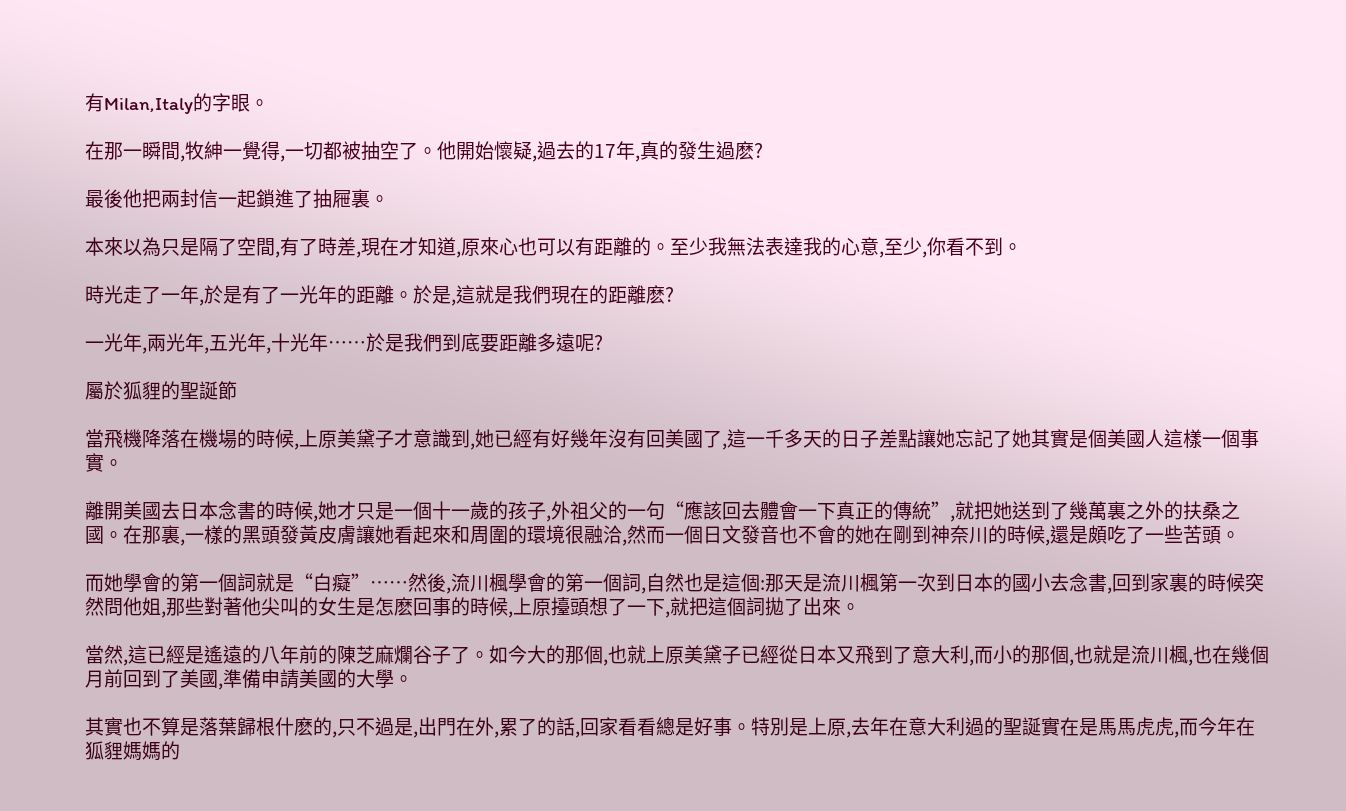有Milan,Italy的字眼。

在那一瞬間,牧紳一覺得,一切都被抽空了。他開始懷疑,過去的17年,真的發生過麽?

最後他把兩封信一起鎖進了抽屜裏。

本來以為只是隔了空間,有了時差,現在才知道,原來心也可以有距離的。至少我無法表達我的心意,至少,你看不到。

時光走了一年,於是有了一光年的距離。於是,這就是我們現在的距離麽?

一光年,兩光年,五光年,十光年……於是我們到底要距離多遠呢?

屬於狐貍的聖誕節

當飛機降落在機場的時候,上原美黛子才意識到,她已經有好幾年沒有回美國了,這一千多天的日子差點讓她忘記了她其實是個美國人這樣一個事實。

離開美國去日本念書的時候,她才只是一個十一歲的孩子,外祖父的一句“應該回去體會一下真正的傳統”,就把她送到了幾萬裏之外的扶桑之國。在那裏,一樣的黑頭發黃皮膚讓她看起來和周圍的環境很融洽,然而一個日文發音也不會的她在剛到神奈川的時候,還是頗吃了一些苦頭。

而她學會的第一個詞就是“白癡”……然後,流川楓學會的第一個詞,自然也是這個:那天是流川楓第一次到日本的國小去念書,回到家裏的時候突然問他姐,那些對著他尖叫的女生是怎麽回事的時候,上原擡頭想了一下,就把這個詞拋了出來。

當然,這已經是遙遠的八年前的陳芝麻爛谷子了。如今大的那個,也就上原美黛子已經從日本又飛到了意大利,而小的那個,也就是流川楓,也在幾個月前回到了美國,準備申請美國的大學。

其實也不算是落葉歸根什麽的,只不過是,出門在外,累了的話,回家看看總是好事。特別是上原,去年在意大利過的聖誕實在是馬馬虎虎,而今年在狐貍媽媽的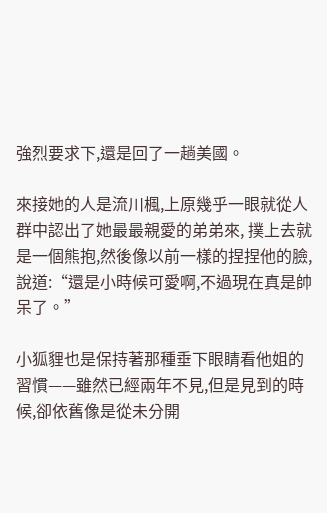強烈要求下,還是回了一趟美國。

來接她的人是流川楓,上原幾乎一眼就從人群中認出了她最最親愛的弟弟來, 撲上去就是一個熊抱,然後像以前一樣的捏捏他的臉,說道:“還是小時候可愛啊,不過現在真是帥呆了。”

小狐貍也是保持著那種垂下眼睛看他姐的習慣——雖然已經兩年不見,但是見到的時候,卻依舊像是從未分開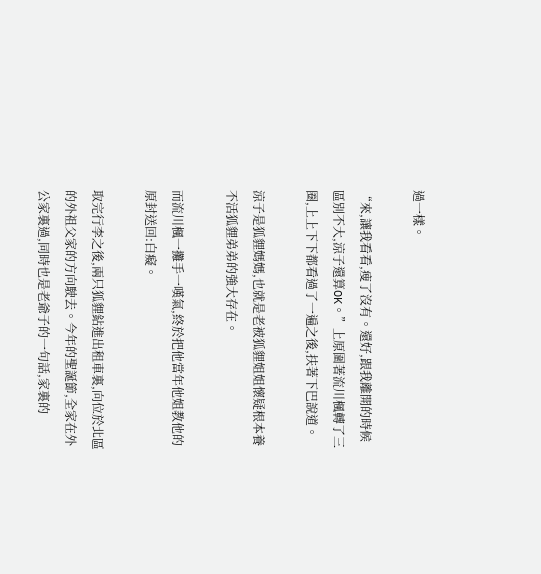過一樣。

“來,讓我看看,瘦了沒有。還好,跟我離開的時候區別不大,涼子還算OK。”上原圍著流川楓轉了三圈,上上下下都看過了一遍之後,扶著下巴說道。

涼子是狐貍媽媽,也就是老被狐貍姐姐懷疑根本養不活狐貍弟弟的強大存在。

而流川楓一攤手一嘆氣,終於把他當年他姐教他的原封送回:白癡。

取完行李之後,兩只狐貍鉆進出租車裏,向位於北區的外祖父家的方向駛去。今年的聖誕節,全家在外公家裏過,同時也是老爺子的一句話,家裏的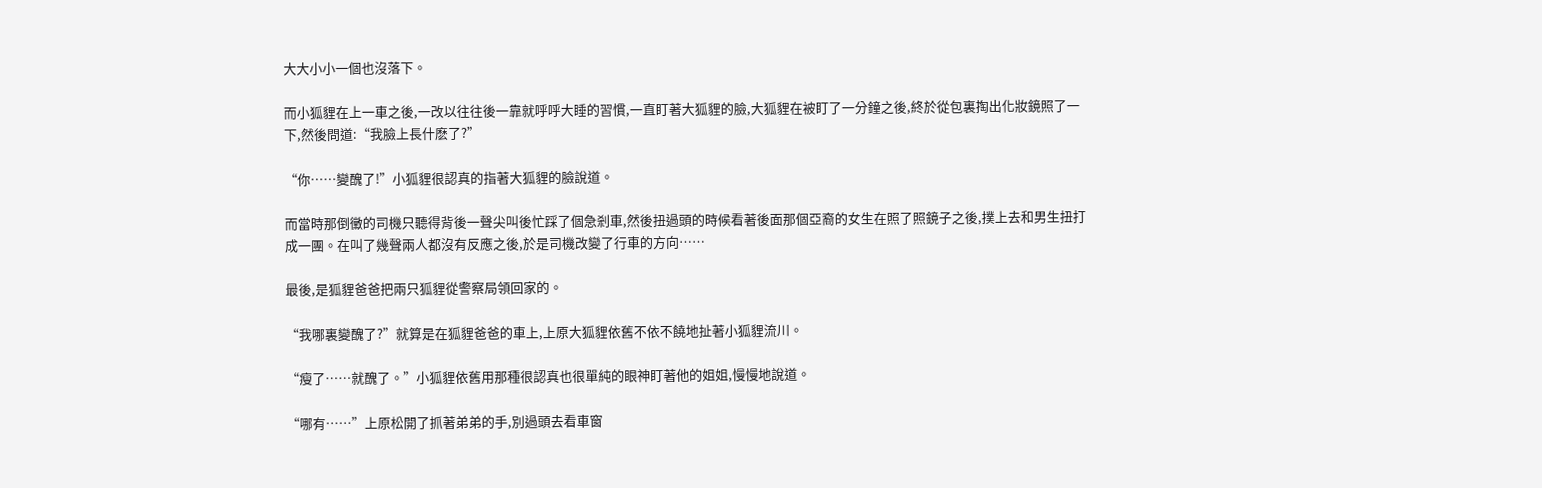大大小小一個也沒落下。

而小狐貍在上一車之後,一改以往往後一靠就呼呼大睡的習慣,一直盯著大狐貍的臉,大狐貍在被盯了一分鐘之後,終於從包裏掏出化妝鏡照了一下,然後問道:“我臉上長什麽了?”

“你……變醜了!”小狐貍很認真的指著大狐貍的臉說道。

而當時那倒黴的司機只聽得背後一聲尖叫後忙踩了個急剎車,然後扭過頭的時候看著後面那個亞裔的女生在照了照鏡子之後,撲上去和男生扭打成一團。在叫了幾聲兩人都沒有反應之後,於是司機改變了行車的方向……

最後,是狐貍爸爸把兩只狐貍從警察局領回家的。

“我哪裏變醜了?”就算是在狐貍爸爸的車上,上原大狐貍依舊不依不饒地扯著小狐貍流川。

“瘦了……就醜了。”小狐貍依舊用那種很認真也很單純的眼神盯著他的姐姐,慢慢地說道。

“哪有……”上原松開了抓著弟弟的手,別過頭去看車窗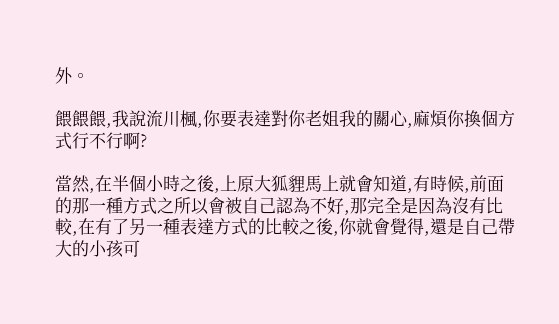外。

餵餵餵,我說流川楓,你要表達對你老姐我的關心,麻煩你換個方式行不行啊?

當然,在半個小時之後,上原大狐貍馬上就會知道,有時候,前面的那一種方式之所以會被自己認為不好,那完全是因為沒有比較,在有了另一種表達方式的比較之後,你就會覺得,還是自己帶大的小孩可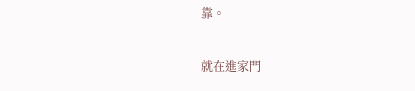靠。

就在進家門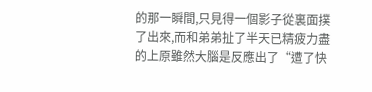的那一瞬間,只見得一個影子從裏面撲了出來,而和弟弟扯了半天已精疲力盡的上原雖然大腦是反應出了“遭了快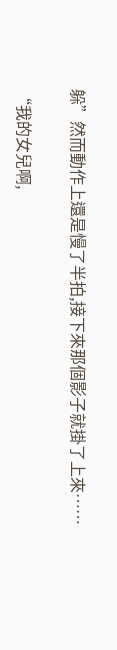躲”然而動作上還是慢了半拍,接下來那個影子就掛了上來……

“我的女兒啊,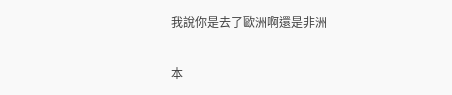我說你是去了歐洲啊還是非洲

本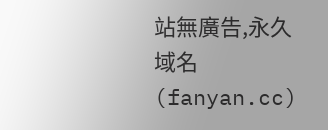站無廣告,永久域名(fanyan.cc)